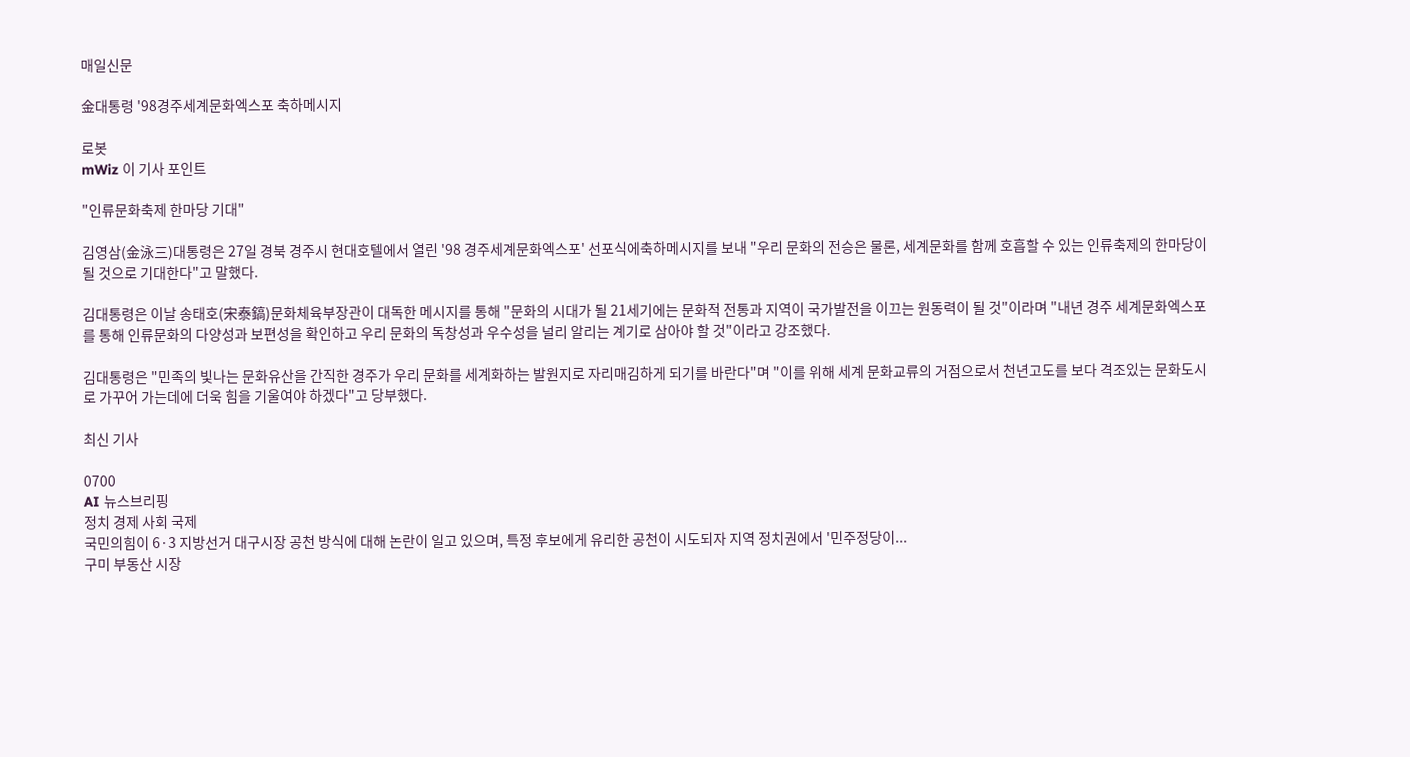매일신문

金대통령 '98경주세계문화엑스포 축하메시지

로봇
mWiz 이 기사 포인트

"인류문화축제 한마당 기대"

김영삼(金泳三)대통령은 27일 경북 경주시 현대호텔에서 열린 '98 경주세계문화엑스포' 선포식에축하메시지를 보내 "우리 문화의 전승은 물론, 세계문화를 함께 호흡할 수 있는 인류축제의 한마당이 될 것으로 기대한다"고 말했다.

김대통령은 이날 송태호(宋泰鎬)문화체육부장관이 대독한 메시지를 통해 "문화의 시대가 될 21세기에는 문화적 전통과 지역이 국가발전을 이끄는 원동력이 될 것"이라며 "내년 경주 세계문화엑스포를 통해 인류문화의 다양성과 보편성을 확인하고 우리 문화의 독창성과 우수성을 널리 알리는 계기로 삼아야 할 것"이라고 강조했다.

김대통령은 "민족의 빛나는 문화유산을 간직한 경주가 우리 문화를 세계화하는 발원지로 자리매김하게 되기를 바란다"며 "이를 위해 세계 문화교류의 거점으로서 천년고도를 보다 격조있는 문화도시로 가꾸어 가는데에 더욱 힘을 기울여야 하겠다"고 당부했다.

최신 기사

0700
AI 뉴스브리핑
정치 경제 사회 국제
국민의힘이 6·3 지방선거 대구시장 공천 방식에 대해 논란이 일고 있으며, 특정 후보에게 유리한 공천이 시도되자 지역 정치권에서 '민주정당이...
구미 부동산 시장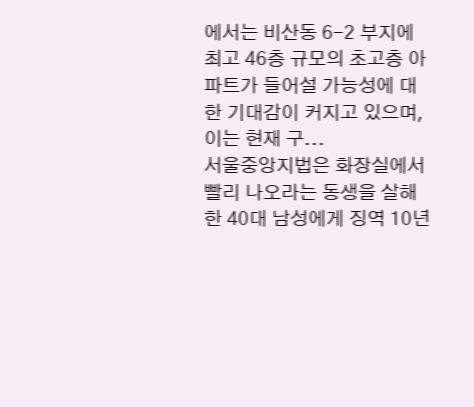에서는 비산동 6-2 부지에 최고 46층 규모의 초고층 아파트가 들어설 가능성에 대한 기대감이 커지고 있으며, 이는 현재 구...
서울중앙지법은 화장실에서 빨리 나오라는 동생을 살해한 40대 남성에게 징역 10년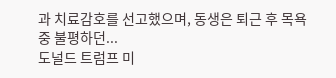과 치료감호를 선고했으며, 동생은 퇴근 후 목욕 중 불평하던...
도널드 트럼프 미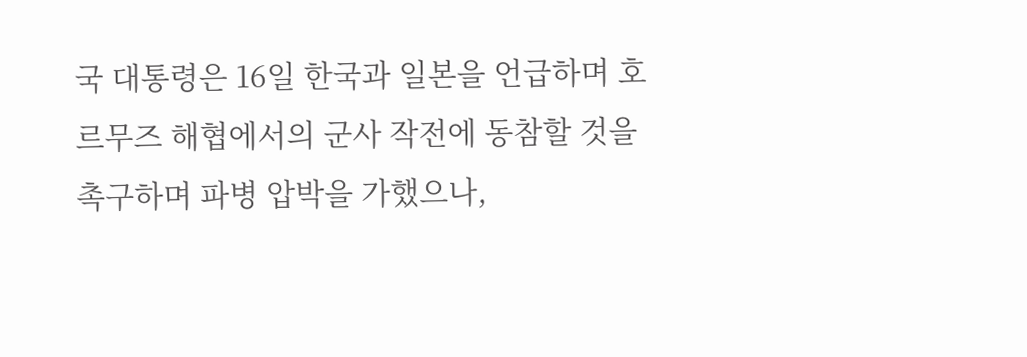국 대통령은 16일 한국과 일본을 언급하며 호르무즈 해협에서의 군사 작전에 동참할 것을 촉구하며 파병 압박을 가했으나,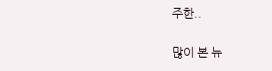주한..

많이 본 뉴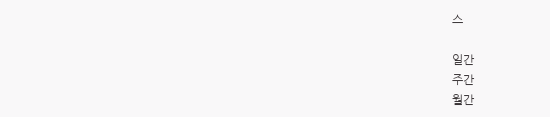스

일간
주간
월간